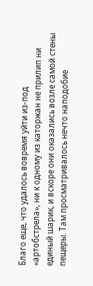Благо еще, что удалось вовремя уйти из-под «артобстрела», ни к одному из каторжан не прилип ни единый шарик, и вскоре они оказались возле самой стены пещеры. Там просматривалось нечто наподобие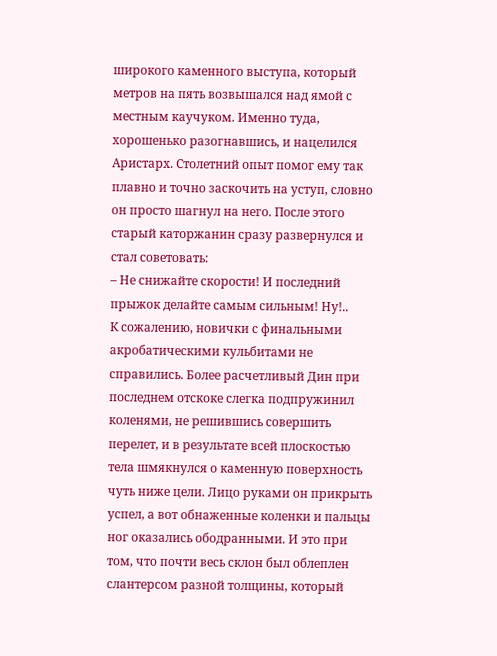широкого каменного выступа, который метров на пять возвышался над ямой с местным каучуком. Именно туда, хорошенько разогнавшись, и нацелился Аристарх. Столетний опыт помог ему так плавно и точно заскочить на уступ, словно он просто шагнул на него. После этого старый каторжанин сразу развернулся и стал советовать:
– Не снижайте скорости! И последний прыжок делайте самым сильным! Ну!..
К сожалению, новички с финальными акробатическими кульбитами не справились. Более расчетливый Дин при последнем отскоке слегка подпружинил коленями, не решившись совершить перелет, и в результате всей плоскостью тела шмякнулся о каменную поверхность чуть ниже цели. Лицо руками он прикрыть успел, а вот обнаженные коленки и пальцы ног оказались ободранными. И это при том, что почти весь склон был облеплен слантерсом разной толщины, который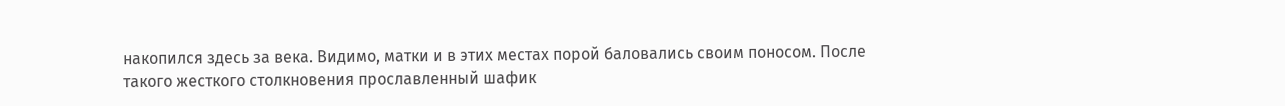накопился здесь за века. Видимо, матки и в этих местах порой баловались своим поносом. После такого жесткого столкновения прославленный шафик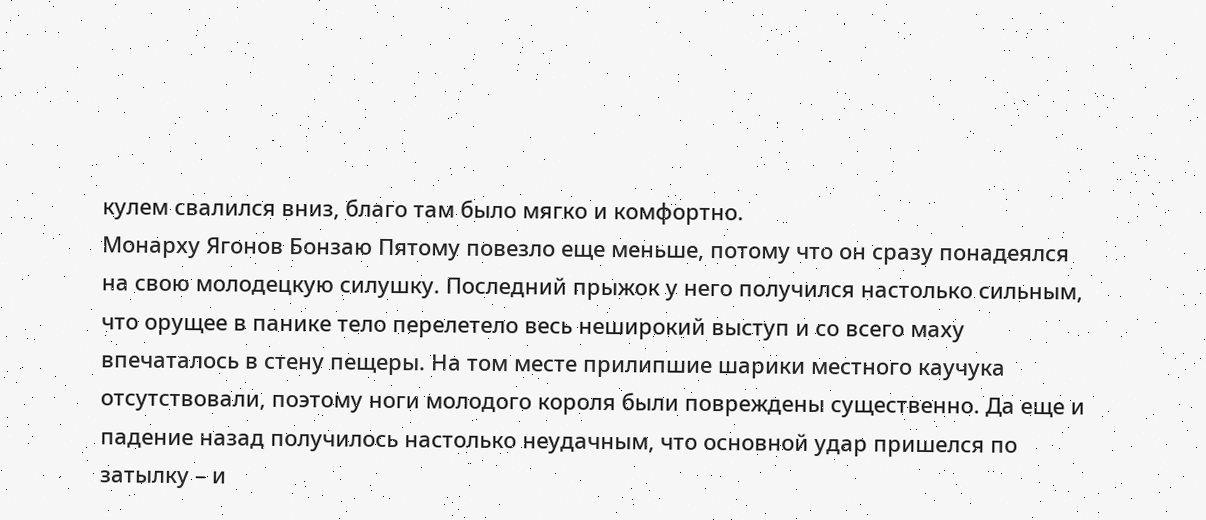кулем свалился вниз, благо там было мягко и комфортно.
Монарху Ягонов Бонзаю Пятому повезло еще меньше, потому что он сразу понадеялся на свою молодецкую силушку. Последний прыжок у него получился настолько сильным, что орущее в панике тело перелетело весь неширокий выступ и со всего маху впечаталось в стену пещеры. На том месте прилипшие шарики местного каучука отсутствовали, поэтому ноги молодого короля были повреждены существенно. Да еще и падение назад получилось настолько неудачным, что основной удар пришелся по затылку – и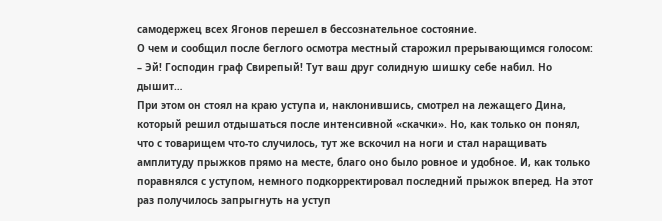самодержец всех Ягонов перешел в бессознательное состояние.
О чем и сообщил после беглого осмотра местный старожил прерывающимся голосом:
– Эй! Господин граф Свирепый! Тут ваш друг солидную шишку себе набил. Но дышит…
При этом он стоял на краю уступа и, наклонившись, смотрел на лежащего Дина, который решил отдышаться после интенсивной «скачки». Но, как только он понял, что с товарищем что-то случилось, тут же вскочил на ноги и стал наращивать амплитуду прыжков прямо на месте, благо оно было ровное и удобное. И, как только поравнялся с уступом, немного подкорректировал последний прыжок вперед. На этот раз получилось запрыгнуть на уступ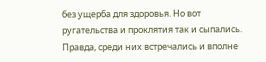без ущерба для здоровья. Но вот ругательства и проклятия так и сыпались. Правда, среди них встречались и вполне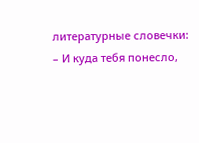литературные словечки:
– И куда тебя понесло,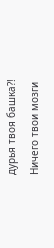дурья твоя башка?! Ничего твои мозги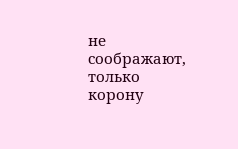не соображают, только корону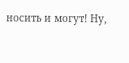носить и могут! Ну,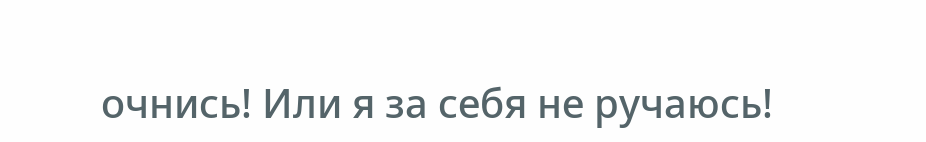очнись! Или я за себя не ручаюсь!